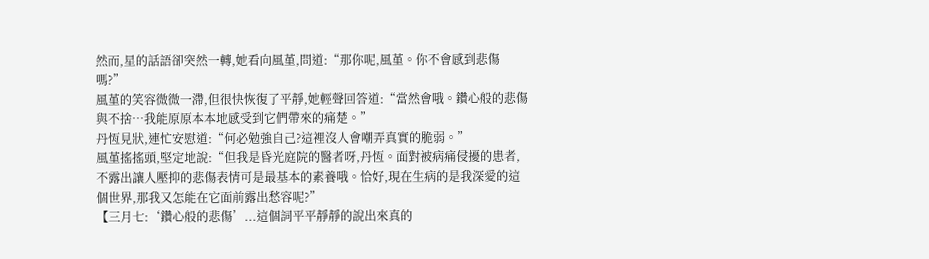然而,星的話語卻突然一轉,她看向風堇,問道:“那你呢,風堇。你不會感到悲傷嗎?”
風堇的笑容微微一滯,但很快恢復了平靜,她輕聲回答道:“當然會哦。鑽心般的悲傷與不捨…我能原原本本地感受到它們帶來的痛楚。”
丹恆見狀,連忙安慰道:“何必勉強自己?這裡沒人會嘲弄真實的脆弱。”
風堇搖搖頭,堅定地說:“但我是昏光庭院的醫者呀,丹恆。面對被病痛侵擾的患者,不露出讓人壓抑的悲傷表情可是最基本的素養哦。恰好,現在生病的是我深愛的這個世界,那我又怎能在它面前露出愁容呢?”
【三月七:‘鑽心般的悲傷’...這個詞平平靜靜的說出來真的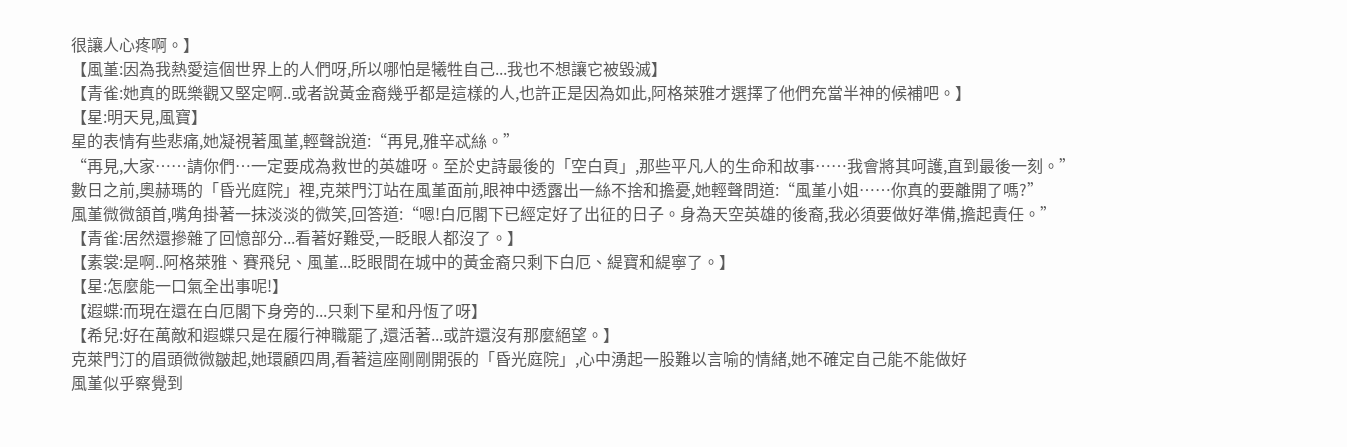很讓人心疼啊。】
【風堇:因為我熱愛這個世界上的人們呀,所以哪怕是犧牲自己...我也不想讓它被毀滅】
【青雀:她真的既樂觀又堅定啊..或者說黃金裔幾乎都是這樣的人,也許正是因為如此,阿格萊雅才選擇了他們充當半神的候補吧。】
【星:明天見,風寶】
星的表情有些悲痛,她凝視著風堇,輕聲說道:“再見,雅辛忒絲。”
“再見,大家……請你們…一定要成為救世的英雄呀。至於史詩最後的「空白頁」,那些平凡人的生命和故事……我會將其呵護,直到最後一刻。”
數日之前,奧赫瑪的「昏光庭院」裡,克萊門汀站在風堇面前,眼神中透露出一絲不捨和擔憂,她輕聲問道:“風堇小姐……你真的要離開了嗎?”
風堇微微頷首,嘴角掛著一抹淡淡的微笑,回答道:“嗯!白厄閣下已經定好了出征的日子。身為天空英雄的後裔,我必須要做好準備,擔起責任。”
【青雀:居然還摻雜了回憶部分...看著好難受,一眨眼人都沒了。】
【素裳:是啊..阿格萊雅、賽飛兒、風堇...眨眼間在城中的黃金裔只剩下白厄、緹寶和緹寧了。】
【星:怎麼能一口氣全出事呢!】
【遐蝶:而現在還在白厄閣下身旁的...只剩下星和丹恆了呀】
【希兒:好在萬敵和遐蝶只是在履行神職罷了,還活著...或許還沒有那麼絕望。】
克萊門汀的眉頭微微皺起,她環顧四周,看著這座剛剛開張的「昏光庭院」,心中湧起一股難以言喻的情緒,她不確定自己能不能做好
風堇似乎察覺到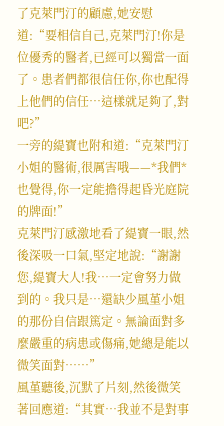了克萊門汀的顧慮,她安慰道:“要相信自己,克萊門汀!你是位優秀的醫者,已經可以獨當一面了。患者們都很信任你,你也配得上他們的信任…這樣就足夠了,對吧?”
一旁的緹寶也附和道:“克萊門汀小姐的醫術,很厲害哦——*我們*也覺得,你一定能擔得起昏光庭院的牌面!”
克萊門汀感激地看了緹寶一眼,然後深吸一口氣,堅定地說:“謝謝您,緹寶大人!我…一定會努力做到的。我只是…還缺少風堇小姐的那份自信跟篤定。無論面對多麼嚴重的病患或傷痛,她總是能以微笑面對……”
風堇聽後,沉默了片刻,然後微笑著回應道:“其實…我並不是對事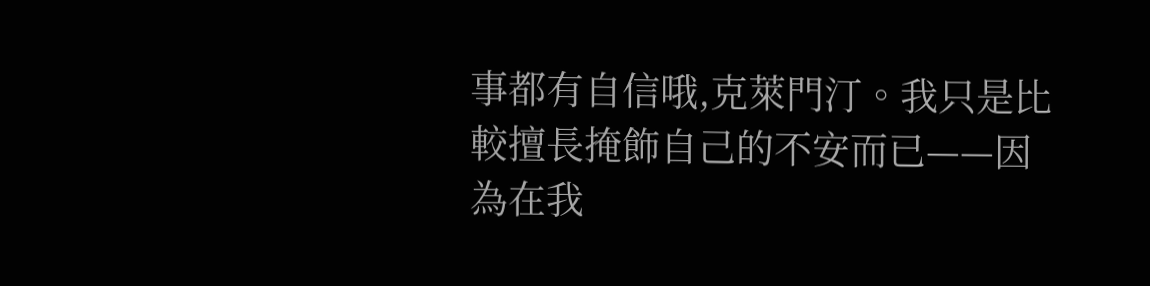事都有自信哦,克萊門汀。我只是比較擅長掩飾自己的不安而已——因為在我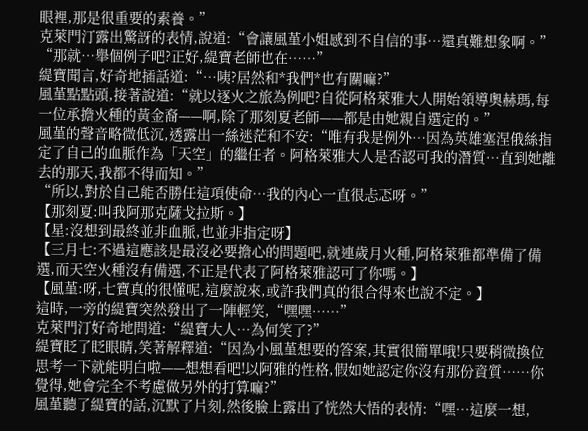眼裡,那是很重要的素養。”
克萊門汀露出驚訝的表情,說道:“會讓風堇小姐感到不自信的事…還真難想象啊。”
“那就…舉個例子吧?正好,緹寶老師也在……”
緹寶聞言,好奇地插話道:“…咦?居然和*我們*也有關嘛?”
風堇點點頭,接著說道:“就以逐火之旅為例吧?自從阿格萊雅大人開始領導奧赫瑪,每一位承擔火種的黃金裔——啊,除了那刻夏老師——都是由她親自選定的。”
風堇的聲音略微低沉,透露出一絲迷茫和不安:“唯有我是例外…因為英雄塞涅俄絲指定了自己的血脈作為「天空」的繼任者。阿格萊雅大人是否認可我的潛質…直到她離去的那天,我都不得而知。”
“所以,對於自己能否勝任這項使命…我的內心一直很忐忑呀。”
【那刻夏:叫我阿那克薩戈拉斯。】
【星:沒想到最終並非血脈,也並非指定呀】
【三月七:不過這應該是最沒必要擔心的問題吧,就連歲月火種,阿格萊雅都準備了備選,而天空火種沒有備選,不正是代表了阿格萊雅認可了你嗎。】
【風堇:呀,七寶真的很懂呢,這麼說來,或許我們真的很合得來也說不定。】
這時,一旁的緹寶突然發出了一陣輕笑,“嘿嘿……”
克萊門汀好奇地問道:“緹寶大人…為何笑了?”
緹寶眨了眨眼睛,笑著解釋道:“因為小風堇想要的答案,其實很簡單哦!只要稍微換位思考一下就能明白啦——想想看吧!以阿雅的性格,假如她認定你沒有那份資質……你覺得,她會完全不考慮做另外的打算嘛?”
風堇聽了緹寶的話,沉默了片刻,然後臉上露出了恍然大悟的表情:“嘿…這麼一想,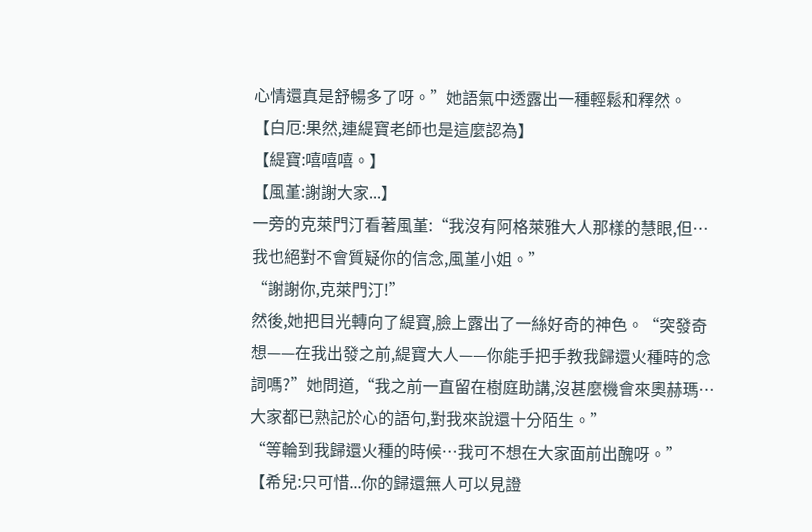心情還真是舒暢多了呀。”她語氣中透露出一種輕鬆和釋然。
【白厄:果然,連緹寶老師也是這麼認為】
【緹寶:嘻嘻嘻。】
【風堇:謝謝大家...】
一旁的克萊門汀看著風堇:“我沒有阿格萊雅大人那樣的慧眼,但…我也絕對不會質疑你的信念,風堇小姐。”
“謝謝你,克萊門汀!”
然後,她把目光轉向了緹寶,臉上露出了一絲好奇的神色。“突發奇想——在我出發之前,緹寶大人——你能手把手教我歸還火種時的念詞嗎?”她問道,“我之前一直留在樹庭助講,沒甚麼機會來奧赫瑪…大家都已熟記於心的語句,對我來說還十分陌生。”
“等輪到我歸還火種的時候…我可不想在大家面前出醜呀。”
【希兒:只可惜...你的歸還無人可以見證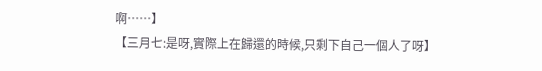啊……】
【三月七:是呀,實際上在歸還的時候,只剩下自己一個人了呀】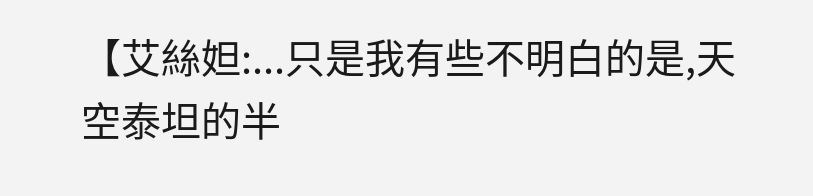【艾絲妲:...只是我有些不明白的是,天空泰坦的半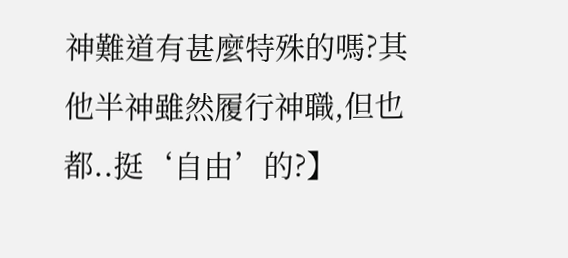神難道有甚麼特殊的嗎?其他半神雖然履行神職,但也都..挺‘自由’的?】